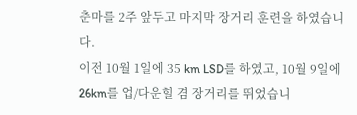춘마를 2주 앞두고 마지막 장거리 훈련을 하였습니다.
이전 10월 1일에 35 km LSD를 하였고, 10월 9일에 26km를 업/다운힐 겸 장거리를 뛰었습니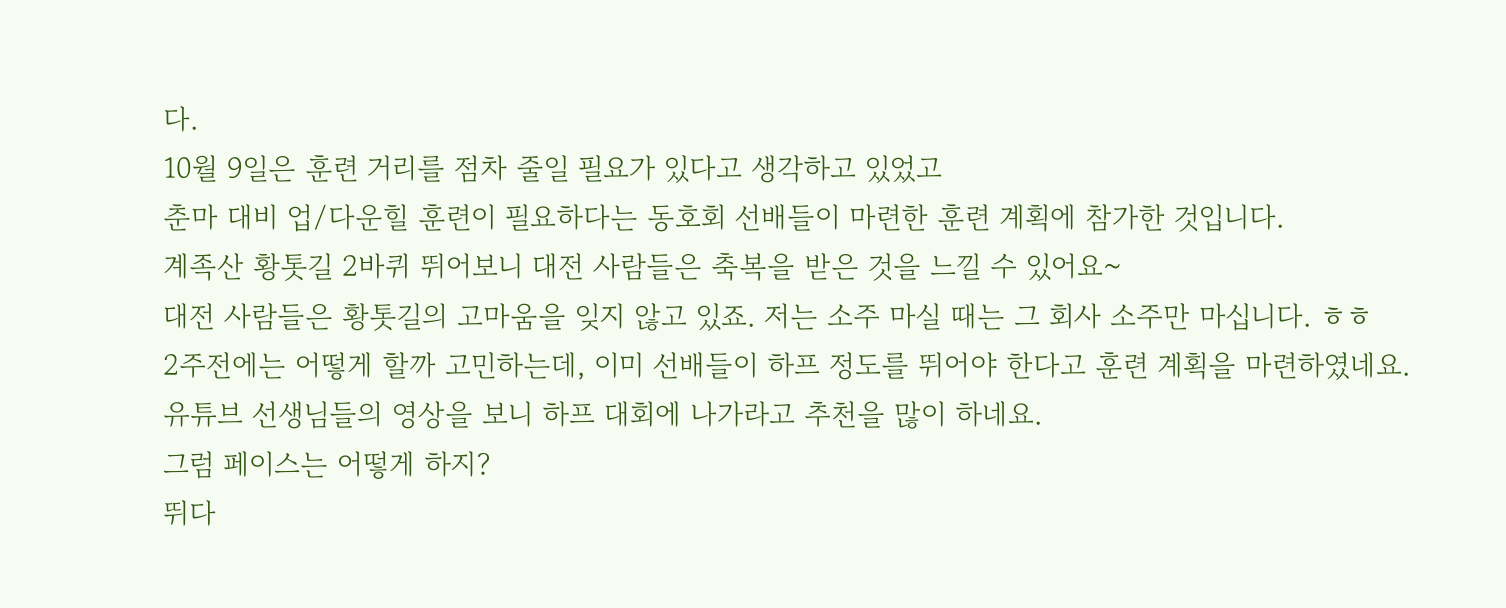다.
10월 9일은 훈련 거리를 점차 줄일 필요가 있다고 생각하고 있었고
춘마 대비 업/다운힐 훈련이 필요하다는 동호회 선배들이 마련한 훈련 계획에 참가한 것입니다.
계족산 황톳길 2바퀴 뛰어보니 대전 사람들은 축복을 받은 것을 느낄 수 있어요~
대전 사람들은 황톳길의 고마움을 잊지 않고 있죠. 저는 소주 마실 때는 그 회사 소주만 마십니다. ㅎㅎ
2주전에는 어떻게 할까 고민하는데, 이미 선배들이 하프 정도를 뛰어야 한다고 훈련 계획을 마련하였네요.
유튜브 선생님들의 영상을 보니 하프 대회에 나가라고 추천을 많이 하네요.
그럼 페이스는 어떻게 하지?
뛰다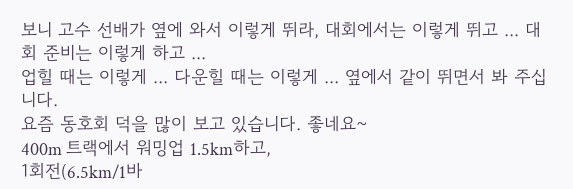보니 고수 선배가 옆에 와서 이렇게 뛰라, 대회에서는 이렇게 뛰고 ... 대회 준비는 이렇게 하고 ...
업힐 때는 이렇게 ... 다운힐 때는 이렇게 ... 옆에서 같이 뛰면서 봐 주십니다.
요즘 동호회 덕을 많이 보고 있습니다. 좋네요~
400m 트랙에서 워밍업 1.5km하고,
1회전(6.5km/1바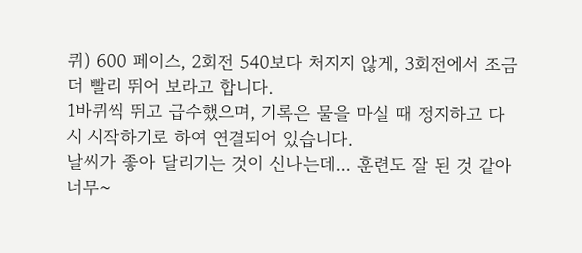퀴) 600 페이스, 2회전 540보다 처지지 않게, 3회전에서 조금 더 빨리 뛰어 보라고 합니다.
1바퀴씩 뛰고 급수했으며, 기록은 물을 마실 때 정지하고 다시 시작하기로 하여 연결되어 있습니다.
날씨가 좋아 달리기는 것이 신나는데... 훈련도 잘 된 것 같아 너무~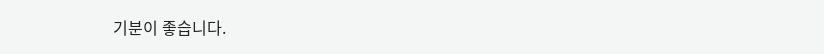기분이 좋습니다.